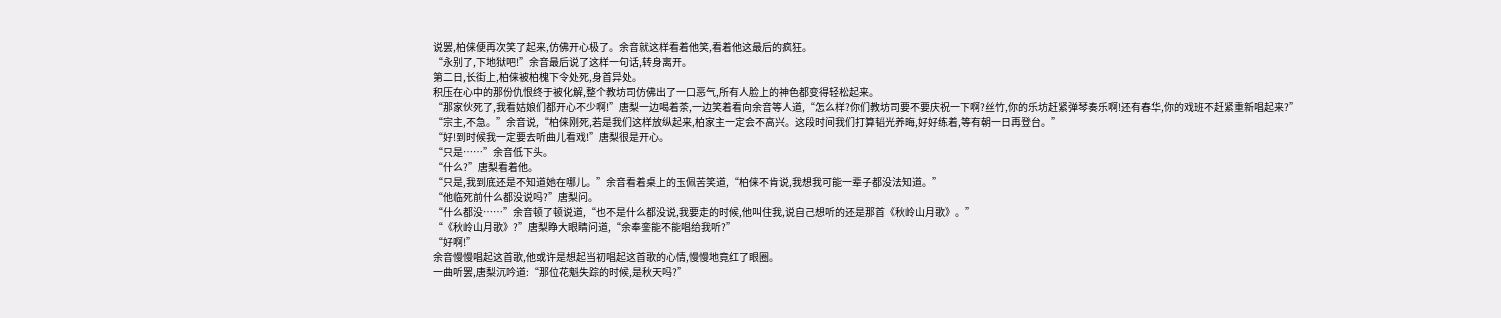说罢,柏俫便再次笑了起来,仿佛开心极了。余音就这样看着他笑,看着他这最后的疯狂。
“永别了,下地狱吧!”余音最后说了这样一句话,转身离开。
第二日,长街上,柏俫被柏槐下令处死,身首异处。
积压在心中的那份仇恨终于被化解,整个教坊司仿佛出了一口恶气,所有人脸上的神色都变得轻松起来。
“那家伙死了,我看姑娘们都开心不少啊!”唐梨一边喝着茶,一边笑着看向余音等人道,“怎么样?你们教坊司要不要庆祝一下啊?丝竹,你的乐坊赶紧弹琴奏乐啊!还有春华,你的戏班不赶紧重新唱起来?”
“宗主,不急。”余音说,“柏俫刚死,若是我们这样放纵起来,柏家主一定会不高兴。这段时间我们打算韬光养晦,好好练着,等有朝一日再登台。”
“好!到时候我一定要去听曲儿看戏!”唐梨很是开心。
“只是……”余音低下头。
“什么?”唐梨看着他。
“只是,我到底还是不知道她在哪儿。”余音看着桌上的玉佩苦笑道,“柏俫不肯说,我想我可能一辈子都没法知道。”
“他临死前什么都没说吗?”唐梨问。
“什么都没……”余音顿了顿说道,“也不是什么都没说,我要走的时候,他叫住我,说自己想听的还是那首《秋岭山月歌》。”
“《秋岭山月歌》?”唐梨睁大眼睛问道,“余奉銮能不能唱给我听?”
“好啊!”
余音慢慢唱起这首歌,他或许是想起当初唱起这首歌的心情,慢慢地竟红了眼圈。
一曲听罢,唐梨沉吟道:“那位花魁失踪的时候,是秋天吗?”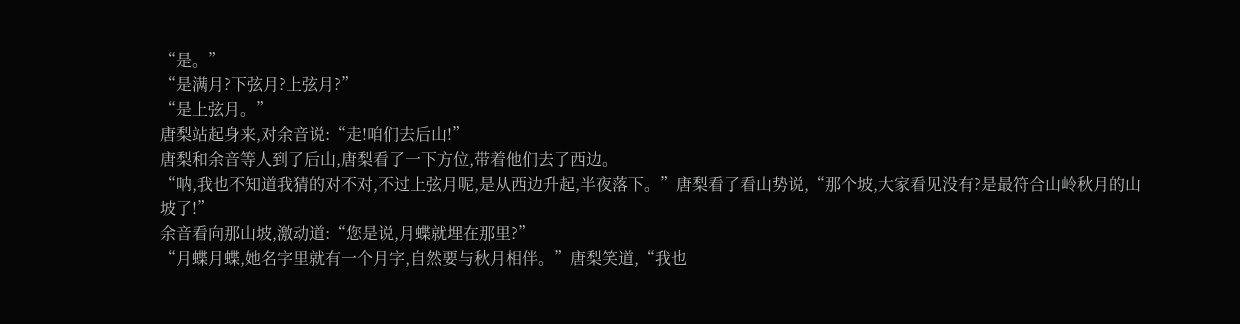“是。”
“是满月?下弦月?上弦月?”
“是上弦月。”
唐梨站起身来,对余音说:“走!咱们去后山!”
唐梨和余音等人到了后山,唐梨看了一下方位,带着他们去了西边。
“呐,我也不知道我猜的对不对,不过上弦月呢,是从西边升起,半夜落下。”唐梨看了看山势说,“那个坡,大家看见没有?是最符合山岭秋月的山坡了!”
余音看向那山坡,激动道:“您是说,月蝶就埋在那里?”
“月蝶月蝶,她名字里就有一个月字,自然要与秋月相伴。”唐梨笑道,“我也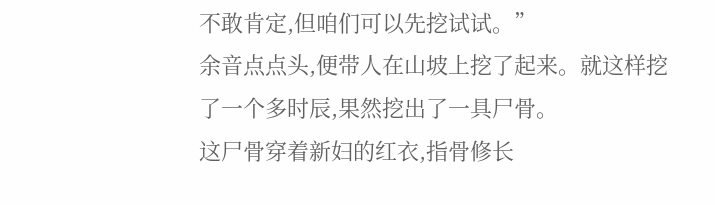不敢肯定,但咱们可以先挖试试。”
余音点点头,便带人在山坡上挖了起来。就这样挖了一个多时辰,果然挖出了一具尸骨。
这尸骨穿着新妇的红衣,指骨修长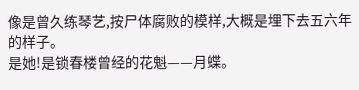像是曾久练琴艺,按尸体腐败的模样,大概是埋下去五六年的样子。
是她!是锁春楼曾经的花魁——月蝶。